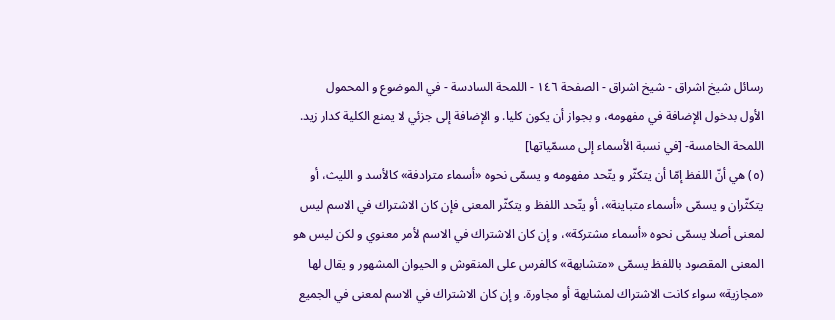رسائل شيخ اشراق - شيخ اشراق - الصفحة ١٤٦ - اللمحة السادسة - في الموضوع و المحمول
الأول بدخول الإضافة في مفهومه، و بجواز أن يكون كليا. و الإضافة إلى جزئي لا يمنع الكلية كدار زيد.
اللمحة الخامسة- [في نسبة الأسماء إلى مسمّياتها]
(٥) هي أنّ اللفظ إمّا أن يتكثّر و يتّحد مفهومه و يسمّى نحوه «أسماء مترادفة» كالأسد و الليث، أو يتكثّران و يسمّى «أسماء متباينة»، أو يتّحد اللفظ و يتكثّر المعنى فإن كان الاشتراك في الاسم ليس لمعنى أصلا يسمّى نحوه «أسماء مشتركة»، و إن كان الاشتراك في الاسم لأمر معنوي و لكن ليس هو المعنى المقصود باللفظ يسمّى «متشابهة» كالفرس على المنقوش و الحيوان المشهور و يقال لها «مجازية» سواء كانت الاشتراك لمشابهة أو مجاورة. و إن كان الاشتراك في الاسم لمعنى في الجميع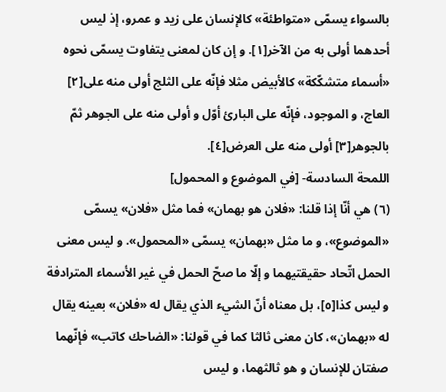بالسواء يسمّى «متواطئة» كالإنسان على زيد و عمرو، إذ ليس أحدهما أولى به من الآخر[١]. و إن كان لمعنى يتفاوت يسمّى نحوه «أسماء متشكّكة» كالأبيض مثلا فإنّه على الثلج أولى منه على[٢] العاج، و الموجود، فإنّه على البارئ أوّل و أولى منه على الجوهر ثمّ بالجوهر[٣] أولى منه على العرض[٤].
اللمحة السادسة- [في الموضوع و المحمول]
(٦) هي أنّا إذا قلنا: «فلان هو بهمان» فما مثل «فلان» يسمّى «الموضوع»، و ما مثل «بهمان» يسمّى «المحمول». و ليس معنى الحمل اتّحاد حقيقتيهما و إلّا ما صحّ الحمل في غير الأسماء المترادفة و ليس كذا[٥]، بل معناه أنّ الشيء الذي يقال له «فلان» بعينه يقال له «بهمان»، كان معنى ثالثا كما في قولنا: «الضاحك كاتب» فإنّهما صفتان للإنسان و هو ثالثهما، و ليس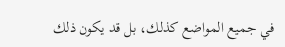في جميع المواضع كذلك، بل قد يكون ذلك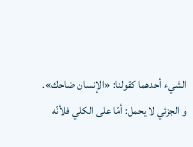الشيء أحدهما كقولنا: «الإنسان ضاحك».
و الجزئي لا يحمل: أمّا على الكلي فلأنّه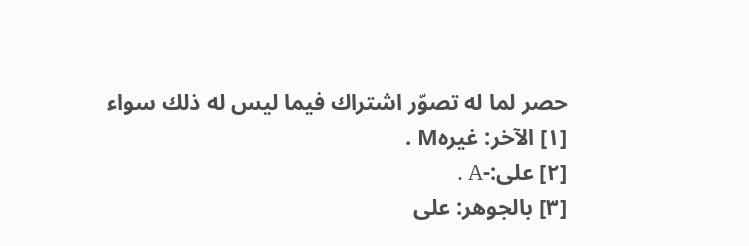حصر لما له تصوّر اشتراك فيما ليس له ذلك سواء
[١] الآخر: غيرهM .
[٢] على:-A .
[٣] بالجوهر: على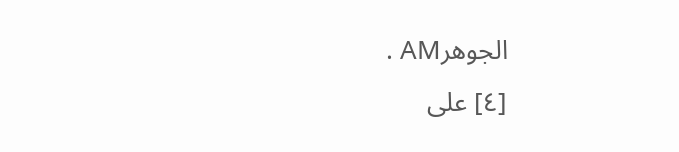الجوهرAM .
[٤] على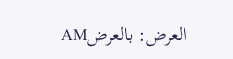العرض: بالعرضAM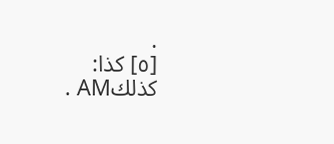.
[٥] كذا: كذلكAM .